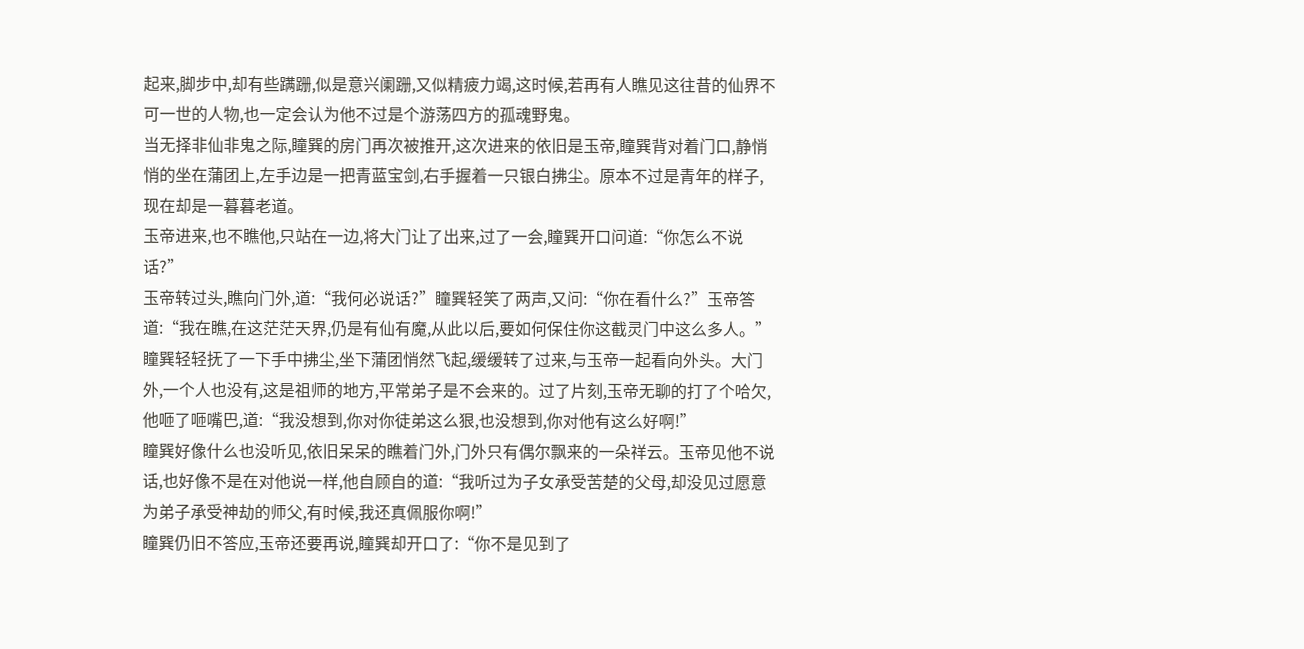起来,脚步中,却有些蹒跚,似是意兴阑跚,又似精疲力竭,这时候,若再有人瞧见这往昔的仙界不可一世的人物,也一定会认为他不过是个游荡四方的孤魂野鬼。
当无择非仙非鬼之际,瞳巽的房门再次被推开,这次进来的依旧是玉帝,瞳巽背对着门口,静悄悄的坐在蒲团上,左手边是一把青蓝宝剑,右手握着一只银白拂尘。原本不过是青年的样子,现在却是一暮暮老道。
玉帝进来,也不瞧他,只站在一边,将大门让了出来,过了一会,瞳巽开口问道:“你怎么不说话?”
玉帝转过头,瞧向门外,道:“我何必说话?”瞳巽轻笑了两声,又问:“你在看什么?”玉帝答道:“我在瞧,在这茫茫天界,仍是有仙有魔,从此以后,要如何保住你这截灵门中这么多人。”
瞳巽轻轻抚了一下手中拂尘,坐下蒲团悄然飞起,缓缓转了过来,与玉帝一起看向外头。大门外,一个人也没有,这是祖师的地方,平常弟子是不会来的。过了片刻,玉帝无聊的打了个哈欠,他咂了咂嘴巴,道:“我没想到,你对你徒弟这么狠,也没想到,你对他有这么好啊!”
瞳巽好像什么也没听见,依旧呆呆的瞧着门外,门外只有偶尔飘来的一朵祥云。玉帝见他不说话,也好像不是在对他说一样,他自顾自的道:“我听过为子女承受苦楚的父母,却没见过愿意为弟子承受神劫的师父,有时候,我还真佩服你啊!”
瞳巽仍旧不答应,玉帝还要再说,瞳巽却开口了:“你不是见到了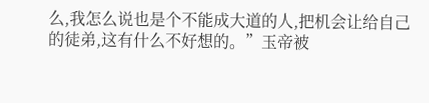么,我怎么说也是个不能成大道的人,把机会让给自己的徒弟,这有什么不好想的。”玉帝被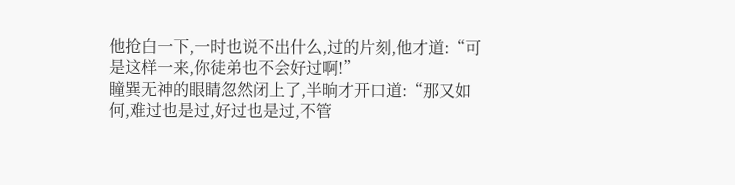他抢白一下,一时也说不出什么,过的片刻,他才道:“可是这样一来,你徒弟也不会好过啊!”
瞳巽无神的眼睛忽然闭上了,半晌才开口道:“那又如何,难过也是过,好过也是过,不管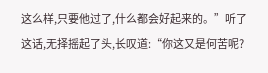这么样,只要他过了,什么都会好起来的。”听了这话,无择摇起了头,长叹道:“你这又是何苦呢?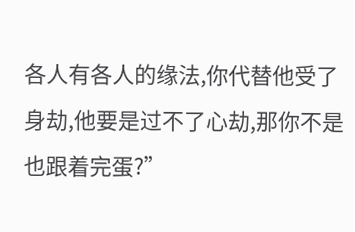各人有各人的缘法,你代替他受了身劫,他要是过不了心劫,那你不是也跟着完蛋?”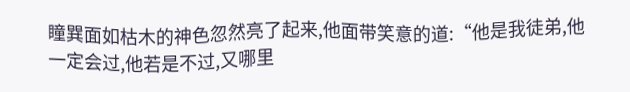瞳巽面如枯木的神色忽然亮了起来,他面带笑意的道:“他是我徒弟,他一定会过,他若是不过,又哪里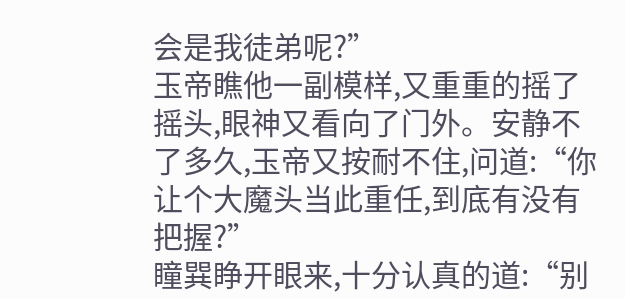会是我徒弟呢?”
玉帝瞧他一副模样,又重重的摇了摇头,眼神又看向了门外。安静不了多久,玉帝又按耐不住,问道:“你让个大魔头当此重任,到底有没有把握?”
瞳巽睁开眼来,十分认真的道:“别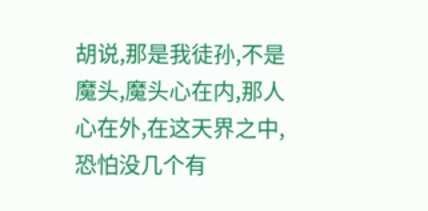胡说,那是我徒孙,不是魔头,魔头心在内,那人心在外,在这天界之中,恐怕没几个有